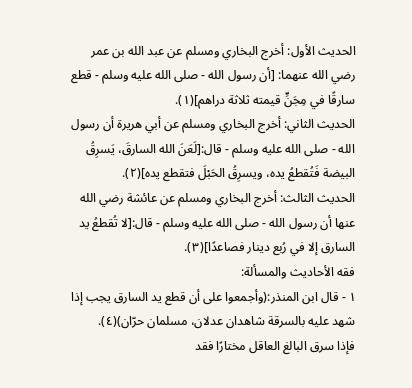الحديث الأول: أخرج البخاري ومسلم عن عبد الله بن عمر رضي الله عنهما: [أن رسول الله - صلى الله عليه وسلم - قطع سارقًا في مِجَنٍّ قيمته ثلاثة دراهم](١).
الحديث الثاني: أخرج البخاري ومسلم عن أبي هريرة أن رسول الله - صلى الله عليه وسلم - قال:[لَعَنَ الله السارقَ، يَسرِقُ البيضة فَتُقطعُ يده، ويسرِقُ الحَبْلَ فتقطع يده](٢).
الحديث الثالث: أخرج البخاري ومسلم عن عائشة رضي الله عنها أن رسول الله - صلى الله عليه وسلم - قال:[لا تُقطعُ يد السارق إلا في رُبع دينار فصاعدًا](٣).
فقه الأحاديث والمسألة:
١ - قال ابن المنذر:(وأجمعوا على أن قطع يد السارق يجب إذا شهد عليه بالسرقة شاهدان عدلان، مسلمان حرّان)(٤).
فإذا سرق البالغ العاقل مختارًا فقد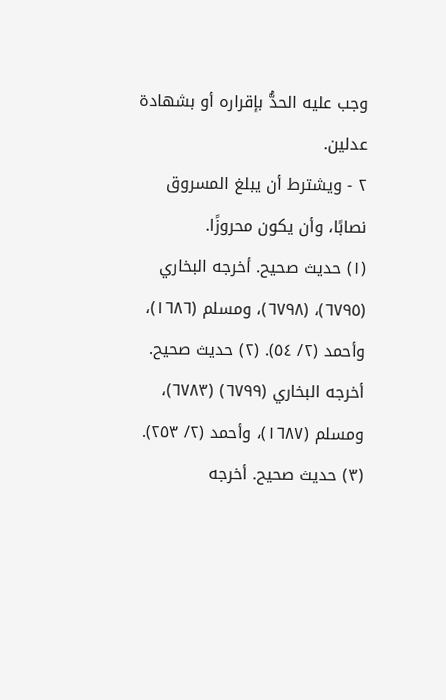وجب عليه الحدُّ بإقراره أو بشهادة عدلين.
٢ - ويشترط أن يبلغ المسروق نصابًا، وأن يكون محروزًا.
(١) حديث صحيح. أخرجه البخاري (٦٧٩٥)، (٦٧٩٨)، ومسلم (١٦٨٦)، وأحمد (٢/ ٥٤). (٢) حديث صحيح. أخرجه البخاري (٦٧٩٩) (٦٧٨٣)، ومسلم (١٦٨٧)، وأحمد (٢/ ٢٥٣). (٣) حديث صحيح. أخرجه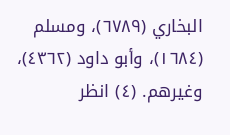البخاري (٦٧٨٩)، ومسلم (١٦٨٤)، وأبو داود (٤٣٦٢)، وغيرهم. (٤) انظر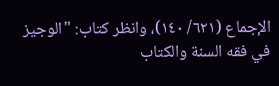الإجماع (٦٢١/ ١٤٠)، وانظر كتاب: "الوجيز في فقه السنة والكتاب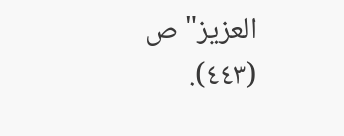العزيز" ص (٤٤٣).